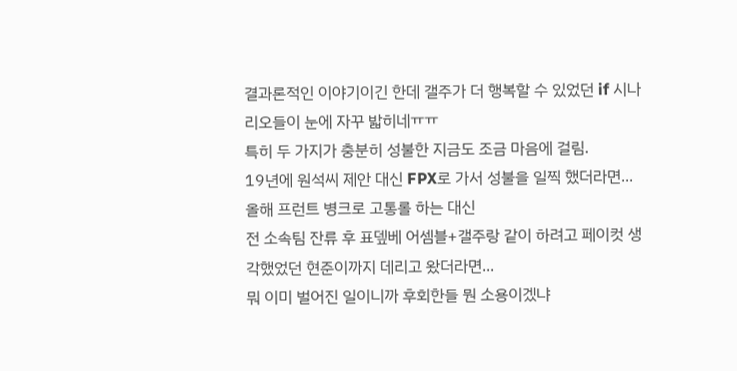결과론적인 이야기이긴 한데 갤주가 더 행복할 수 있었던 if 시나리오들이 눈에 자꾸 밟히네ㅠㅠ
특히 두 가지가 충분히 성불한 지금도 조금 마음에 걸림.
19년에 원석씨 제안 대신 FPX로 가서 성불을 일찍 했더라면...
올해 프런트 병크로 고통롤 하는 대신
전 소속팀 잔류 후 표뎊베 어셈블+갤주랑 같이 하려고 페이컷 생각했었던 현준이까지 데리고 왔더라면...
뭐 이미 벌어진 일이니까 후회한들 뭔 소용이겠냐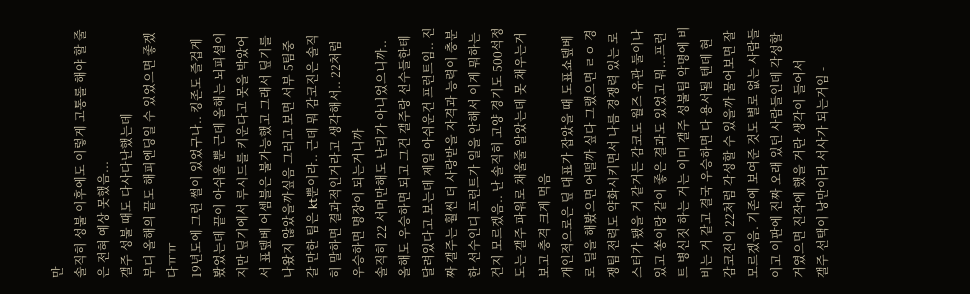만
솔직히 성불 이후에도 이렇게 고통롤 해야 할 줄은 전혀 예상 못했음...
갤주 성불 때도 다사다난했는데
부디 올해의 끝도 해피엔딩일 수 있었으면 좋겠다ㅠㅠ
19년도에 그런 썰이 있었구나.. 킹존도 즐겁게 봤었는데 끝이 아쉬울 뿐 근데 올해는 뇌피셜이지만 딮기에서 루시드를 키운다고 못을 박았어서 표뎊베 어셈블은 불가능했고 그래서 딮기를 나왔지 않았을까싶음 그러고 보면 서부 5팀중 갈 만한 팀은 kt뿐이라.. 근데 뭐 감코진은 솔직히 말하면 결과적인거라고 생각해서.. 22처럼 우승하면 명장이 되는거니까
솔직히 22 서머만해도 난리가 아니었으니까.. 올해도 우승하면 되고 그건 갤주랑 선수들한테 달려있다고 보는데 제일 아쉬운건 프런트임.. 진짜 갤주는 훨씬 더 사랑받을 자격과 능력이 충분한 선수인디 프런트가 일을 안해서 이게 뭐하는건지 모르겠음.. 난 솔직히 고양 경기도 500석정도는 갤주 파워로 채울줄 알았는데 못 채우는거 보고 충격 크게 먹음
개인적으로은 딮 대표가 잡았을 때 도표쇼뎊베로 딜을 해봤으면 어떨까 싶다 그랬으면 ㄹㅇ 경쟁팀 전력도 약화시키면서 나름 경쟁력 있는 로스터가 됐을 거 같거든 감코도 월즈 유관 둘이나 있고 쏭이랑 같이 좋은 결과도 있었고 뭐...프런트 병신짓 하는 거는 이미 갤주 성불팀 악명에 비비는 거 같고 결국 우승하면 다 용서될 텐데 현 감코진이 22처럼 각성할 수 있을까 물어보면 잘 모르겠음. 기존에 보여준 것도 별로 없는 사람들이고 이판에 진짜 오래 있던 사람들인데 각성할 거였으면 진작에 했을 거란 생각이 들어서
갤주 선택이 낭만이라 서사가 되는거임 -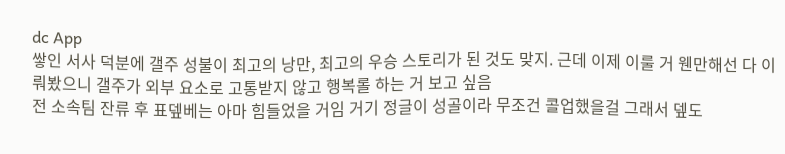dc App
쌓인 서사 덕분에 갤주 성불이 최고의 낭만, 최고의 우승 스토리가 된 것도 맞지. 근데 이제 이룰 거 웬만해선 다 이뤄봤으니 갤주가 외부 요소로 고통받지 않고 행복롤 하는 거 보고 싶음
전 소속팀 잔류 후 표뎊베는 아마 힘들었을 거임 거기 정글이 성골이라 무조건 콜업했을걸 그래서 뎊도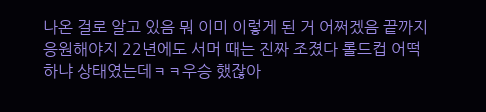나온 걸로 알고 있음 뭐 이미 이렇게 된 거 어쩌겠음 끝까지 응원해야지 22년에도 서머 때는 진짜 조졌다 롤드컵 어떡하냐 상태였는데ㅋㅋ우승 했잖아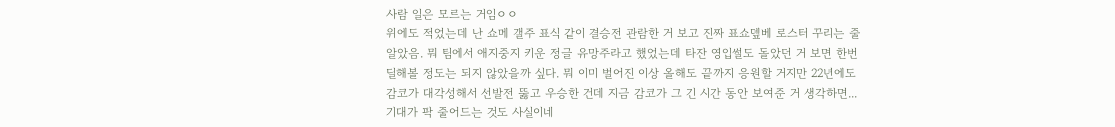사람 일은 모르는 거임ㅇㅇ
위에도 적었는데 난 쇼메 갤주 표식 같이 결승전 관람한 거 보고 진짜 표쇼뎊베 로스터 꾸리는 줄 알았음. 뭐 팀에서 애지중지 키운 정글 유망주라고 했었는데 타잔 영입썰도 돌았던 거 보면 한번 딜해볼 정도는 되지 않았을까 싶다. 뭐 이미 벌어진 이상 올해도 끝까지 응원할 거지만 22년에도 감코가 대각성해서 선발전 뚫고 우승한 건데 지금 감코가 그 긴 시간 동안 보여준 거 생각하면...기대가 팍 줄어드는 것도 사실이네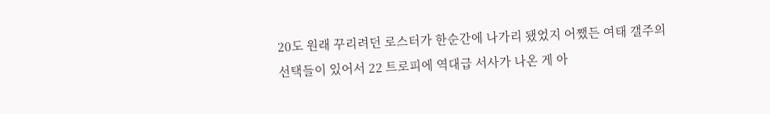20도 원래 꾸리려던 로스터가 한순간에 나가리 됐었지 어쨌든 여태 갤주의 선택들이 있어서 22 트로피에 역대급 서사가 나온 게 아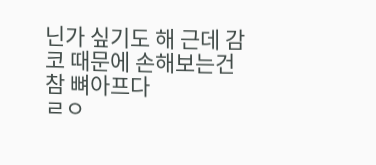닌가 싶기도 해 근데 감코 때문에 손해보는건 참 뼈아프다
ㄹㅇ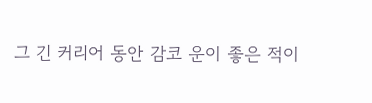그 긴 커리어 동안 감코 운이 좋은 적이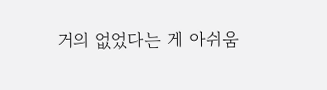거의 없었다는 게 아쉬움